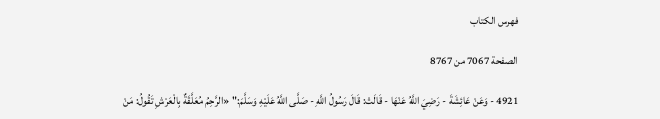فهرس الكتاب

الصفحة 7067 من 8767

4921 - وَعَنْ عَائِشَةَ - رَضِيَ اللَّهُ عَنْهَا - قَالَتْ: قَالَ رَسُولُ اللَّهِ - صَلَّى اللَّهُ عَلَيْهِ وَسَلَّمَ:" «الرَّحِمُ مُعَلَّقَةٌ بِالْعَرْشِ تَقُولُ: مَنْ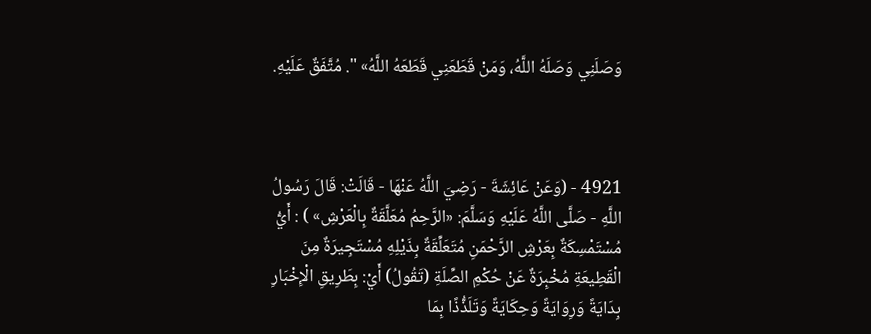وَصَلَنِي وَصَلَهُ اللَّهُ، وَمَنْ قَطَعَنِي قَطَعَهُ اللَّهُ» ". مُتَّفَقٌ عَلَيْهِ.



4921 - (وَعَنْ عَائِشَةَ - رَضِيَ اللَّهُ عَنْهَا - قَالَتْ: قَالَ رَسُولُ اللَّهِ - صَلَّى اللَّهُ عَلَيْهِ وَسَلَّمَ: «الرَّحِمُ مُعَلَّقَةٌ بِالْعَرْشِ» ) : أَيُّ مُسْتَمْسِكَةٌ بِعَرْشِ الرَّحْمَنِ مُتَعَلِّقَةٌ بِذَيْلِهِ مُسْتَجِيرَةٌ مِنَ الْقَطِيعَةِ مُخْبِرَةٌ عَنْ حُكْمِ الصِّلَةِ (تَقُولُ) أَيْ: بِطَرِيقِ الْإِخْبَارِ بِدَايَةً وَرِوَايَةً وَحِكَايَةً وَتَلَذُّذًا بِمَا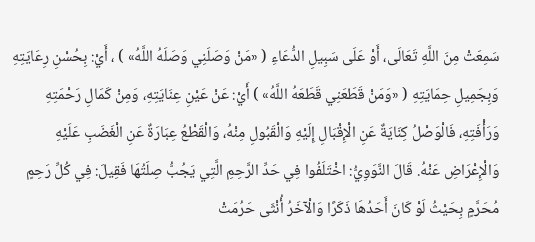سَمِعَتْ مِنَ اللَّهِ تَعَالَى، أَوْ عَلَى سَبِيلِ الدُّعَاءِ ( «مَنْ وَصَلَنِي وَصَلَهُ اللَّهُ» ) ، أَيْ: بِحُسْنِ رِعَايَتِهِ وَبِجَمِيلِ حِمَايَتِهِ ( «وَمَنْ قَطَعَنِي قَطَعَهُ اللَّهُ» ) أَيْ: عَنْ عَيْنِ عِنَايَتِهِ، وَمِنْ كَمَالِ رَحْمَتِهِ وَرَأْفَتِهِ، فَالْوَصْلُ كِنَايَةٌ عَنِ الْإِقْبَالِ إِلَيْهِ وَالْقَبُولِ مِنْهُ، وَالْقَطْعُ عِبَارَةٌ عَنِ الْغَضَبِ عَلَيْهِ وَالْإِعْرَاضِ عَنْهُ. قَالَ النَّوَوِيُّ: اخْتَلَفُوا فِي حَدِّ الرَّحِمِ الَّتِي يَجُبُّ صِلَتُهَا فَقِيلَ: فِي كُلِّ رَحِمٍ مُحَرَّمٍ بِحَيْثُ لَوْ كَانَ أَحَدُهَا ذَكَرًا وَالْآخَرُ أُنْثَى حَرُمَتْ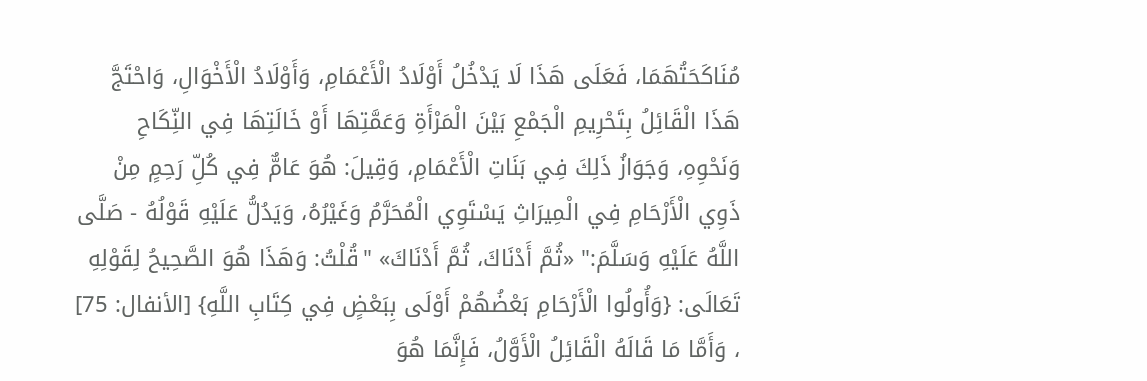مُنَاكَحَتُهَمَا، فَعَلَى هَذَا لَا يَدْخُلُ أَوْلَادُ الْأَعْمَامِ، وَأَوْلَادُ الْأَخْوَالِ، وَاحْتَجَّ هَذَا الْقَائِلُ بِتَحْرِيمِ الْجَمْعِ بَيْنَ الْمَرْأَةِ وَعَمَّتِهَا أَوْ خَالَتِهَا فِي النِّكَاحِ وَنَحْوِهِ، وَجَوَازُ ذَلِكَ فِي بَنَاتِ الْأَعْمَامِ، وَقِيلَ: هُوَ عَامٌّ فِي كُلِّ رَحِمٍ مِنْ ذَوِي الْأَرْحَامِ فِي الْمِيرَاثِ يَسْتَوِي الْمُحَرَّمُ وَغَيْرُهُ، وَيَدُلُّ عَلَيْهِ قَوْلُهُ - صَلَّى اللَّهُ عَلَيْهِ وَسَلَّمَ:" «ثُمَّ أَدْنَاكَ، ثُمَّ أَدْنَاكَ» "قُلْتُ: وَهَذَا هُوَ الصَّحِيحُ لِقَوْلِهِ تَعَالَى: {وَأُولُوا الْأَرْحَامِ بَعْضُهُمْ أَوْلَى بِبَعْضٍ فِي كِتَابِ اللَّهِ} [الأنفال: 75] ، وَأَمَّا مَا قَالَهُ الْقَائِلُ الْأَوَّلُ، فَإِنَّمَا هُوَ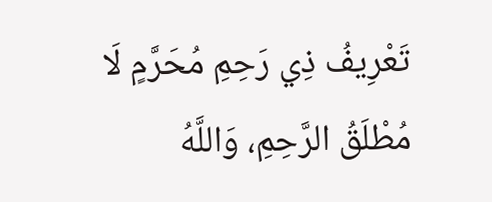تَعْرِيفُ ذِي رَحِمِ مُحَرَّمٍ لَا مُطْلَقُ الرَّحِمِ، وَاللَّهُ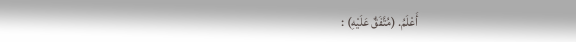أَعْلَمُ. (مُتَّفَقٌ عَلَيْهِ) :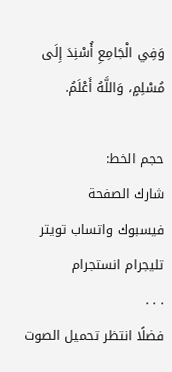وَفِي الْجَامِعِ أُسْنِدَ إِلَى مُسْلِمٍ، وَاللَّهُ أَعْلَمُ.

حجم الخط:
شارك الصفحة
فيسبوك واتساب تويتر تليجرام انستجرام
. . .
فضلًا انتظر تحميل الصوت